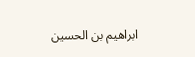ابراهيم بن الحسين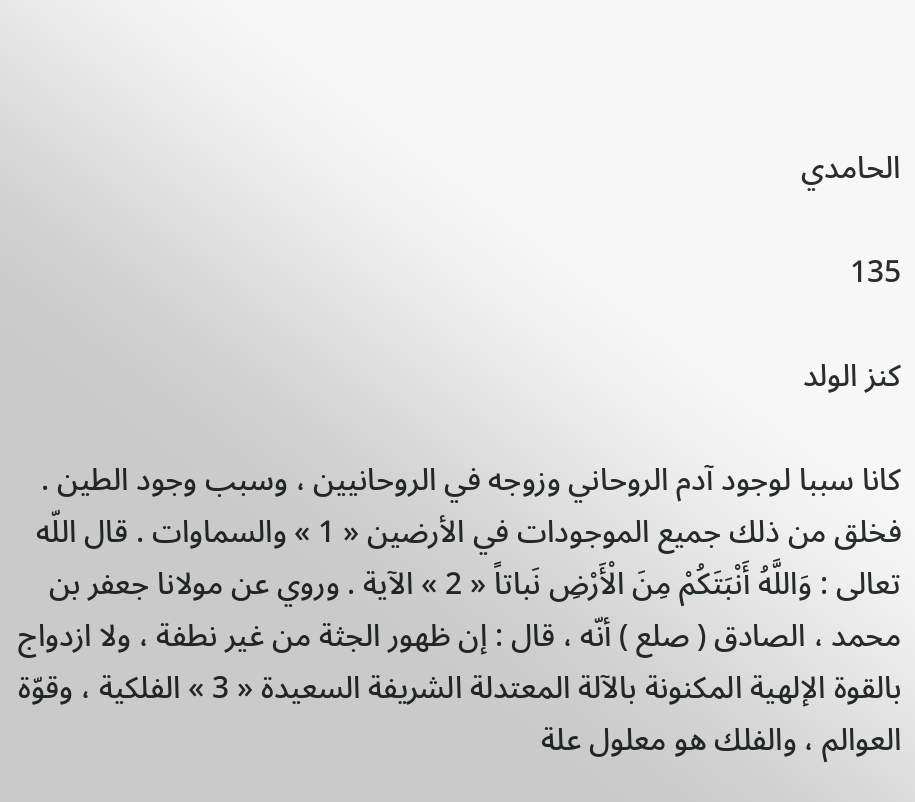الحامدي

135

كنز الولد

كانا سببا لوجود آدم الروحاني وزوجه في الروحانيين ، وسبب وجود الطين . فخلق من ذلك جميع الموجودات في الأرضين « 1 » والسماوات . قال اللّه تعالى : وَاللَّهُ أَنْبَتَكُمْ مِنَ الْأَرْضِ نَباتاً « 2 » الآية . وروي عن مولانا جعفر بن محمد ، الصادق ( صلع ) أنّه ، قال : إن ظهور الجثة من غير نطفة ، ولا ازدواج بالقوة الإلهية المكنونة بالآلة المعتدلة الشريفة السعيدة « 3 » الفلكية ، وقوّة العوالم ، والفلك هو معلول علة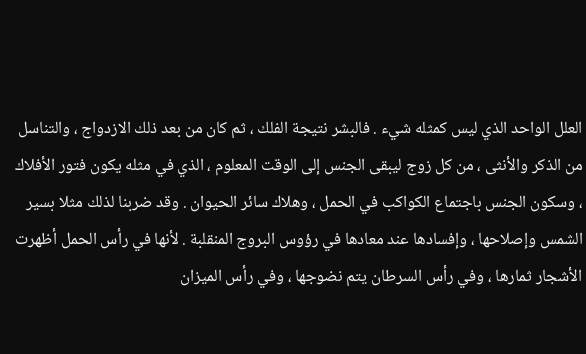العلل الواحد الذي ليس كمثله شيء . فالبشر نتيجة الفلك ، ثم كان من بعد ذلك الازدواج ، والتناسل من الذكر والأنثى ، من كل زوج ليبقى الجنس إلى الوقت المعلوم ، الذي في مثله يكون فتور الأفلاك ، وسكون الجنس باجتماع الكواكب في الحمل ، وهلاك سائر الحيوان . وقد ضربنا لذلك مثلا بسير الشمس وإصلاحها ، وإفسادها عند معادها في رؤوس البروج المنقلبة . لأنها في رأس الحمل أظهرت الأشجار ثمارها ، وفي رأس السرطان يتم نضوجها ، وفي رأس الميزان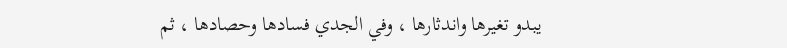يبدو تغيرها واندثارها ، وفي الجدي فسادها وحصادها ، ثم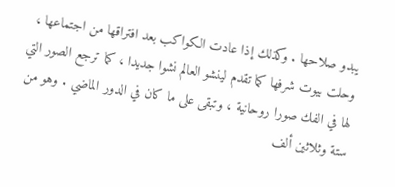يبدو صلاحها . وكذلك إذا عادت الكواكب بعد افتراقها من اجتماعها ، وحلت بيوت شرفها كما تقدم لينشو العالم نشوا جديدا ، كما ترجع الصور التي لها في الفك صورا روحانية ، وتبقى على ما كان في الدور الماضي . وهو من ستة وثلاثين ألف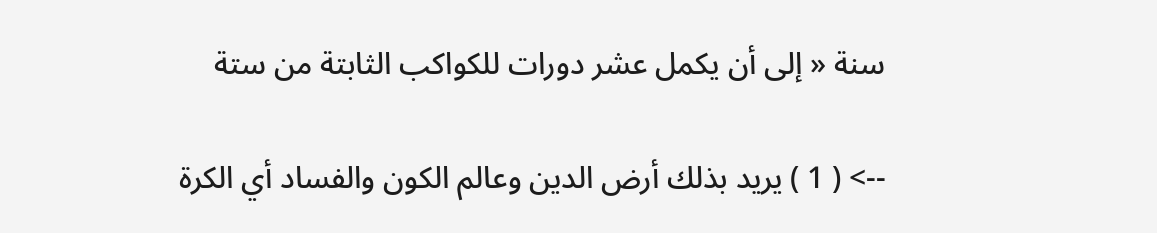سنة « إلى أن يكمل عشر دورات للكواكب الثابتة من ستة

--> ( 1 ) يريد بذلك أرض الدين وعالم الكون والفساد أي الكرة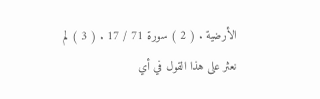الأرضية . ( 2 ) سورة 71 / 17 . ( 3 ) لم نعثر على هذا القول في أي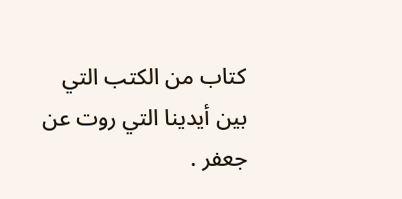كتاب من الكتب التي بين أيدينا التي روت عن جعفر .